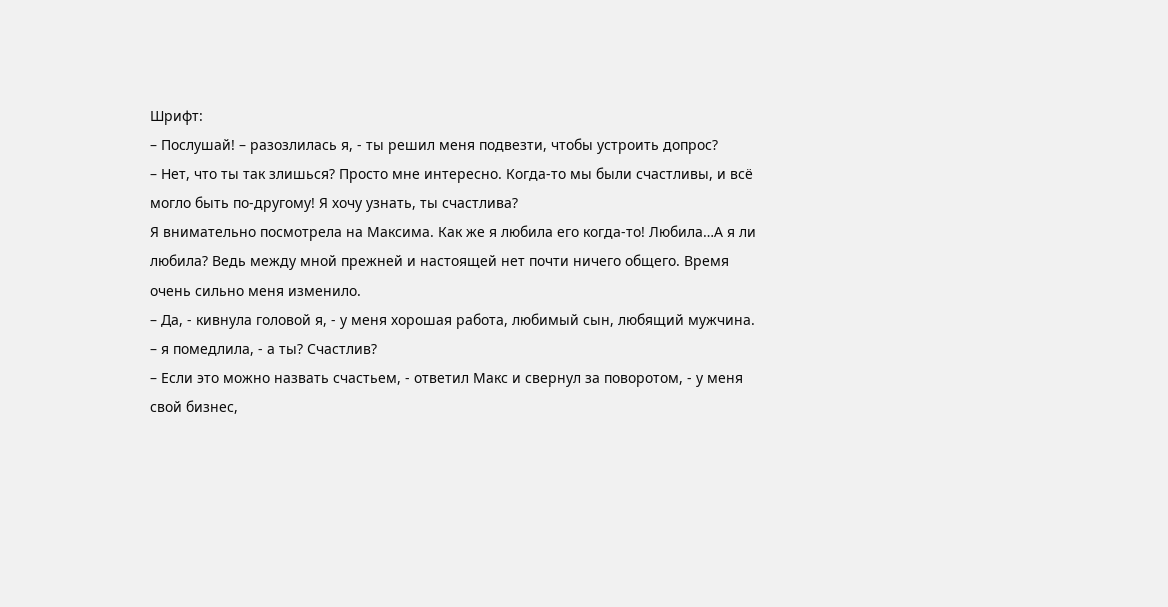Шрифт:
– Послушай! – разозлилась я, - ты решил меня подвезти, чтобы устроить допрос?
– Нет, что ты так злишься? Просто мне интересно. Когда-то мы были счастливы, и всё могло быть по-другому! Я хочу узнать, ты счастлива?
Я внимательно посмотрела на Максима. Как же я любила его когда-то! Любила…А я ли любила? Ведь между мной прежней и настоящей нет почти ничего общего. Время очень сильно меня изменило.
– Да, - кивнула головой я, - у меня хорошая работа, любимый сын, любящий мужчина.
– я помедлила, - а ты? Счастлив?
– Если это можно назвать счастьем, - ответил Макс и свернул за поворотом, - у меня свой бизнес,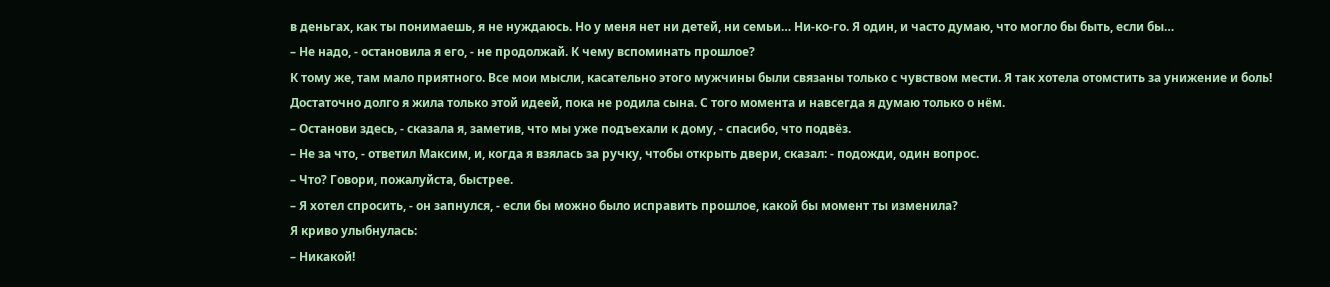в деньгах, как ты понимаешь, я не нуждаюсь. Но у меня нет ни детей, ни семьи… Ни-ко-го. Я один, и часто думаю, что могло бы быть, если бы…
– Не надо, - остановила я его, - не продолжай. К чему вспоминать прошлое?
К тому же, там мало приятного. Все мои мысли, касательно этого мужчины были связаны только с чувством мести. Я так хотела отомстить за унижение и боль! Достаточно долго я жила только этой идеей, пока не родила сына. С того момента и навсегда я думаю только о нём.
– Останови здесь, - сказала я, заметив, что мы уже подъехали к дому, - спасибо, что подвёз.
– Не за что, - ответил Максим, и, когда я взялась за ручку, чтобы открыть двери, сказал: - подожди, один вопрос.
– Что? Говори, пожалуйста, быстрее.
– Я хотел спросить, - он запнулся, - если бы можно было исправить прошлое, какой бы момент ты изменила?
Я криво улыбнулась:
– Никакой!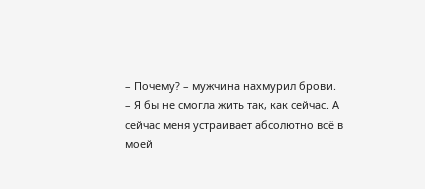– Почему? – мужчина нахмурил брови.
– Я бы не смогла жить так, как сейчас. А сейчас меня устраивает абсолютно всё в моей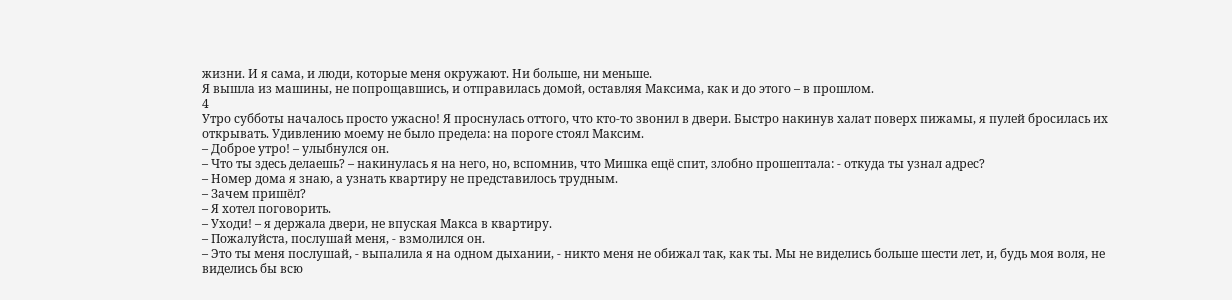жизни. И я сама, и люди, которые меня окружают. Ни больше, ни меньше.
Я вышла из машины, не попрощавшись, и отправилась домой, оставляя Максима, как и до этого – в прошлом.
4
Утро субботы началось просто ужасно! Я проснулась оттого, что кто-то звонил в двери. Быстро накинув халат поверх пижамы, я пулей бросилась их открывать. Удивлению моему не было предела: на пороге стоял Максим.
– Доброе утро! – улыбнулся он.
– Что ты здесь делаешь? – накинулась я на него, но, вспомнив, что Мишка ещё спит, злобно прошептала: - откуда ты узнал адрес?
– Номер дома я знаю, а узнать квартиру не представилось трудным.
– Зачем пришёл?
– Я хотел поговорить.
– Уходи! – я держала двери, не впуская Макса в квартиру.
– Пожалуйста, послушай меня, - взмолился он.
– Это ты меня послушай, - выпалила я на одном дыхании, - никто меня не обижал так, как ты. Мы не виделись больше шести лет, и, будь моя воля, не виделись бы всю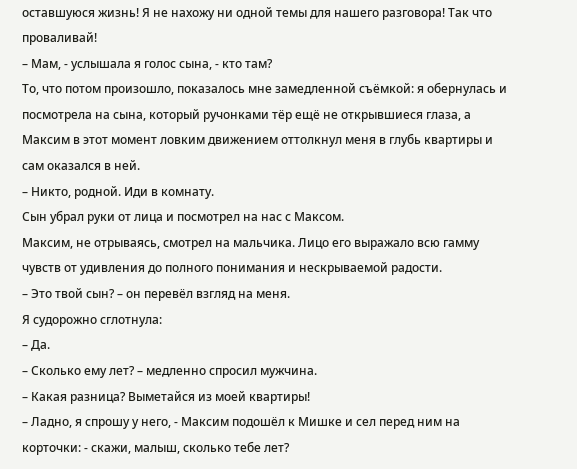оставшуюся жизнь! Я не нахожу ни одной темы для нашего разговора! Так что проваливай!
– Мам, - услышала я голос сына, - кто там?
То, что потом произошло, показалось мне замедленной съёмкой: я обернулась и посмотрела на сына, который ручонками тёр ещё не открывшиеся глаза, а Максим в этот момент ловким движением оттолкнул меня в глубь квартиры и сам оказался в ней.
– Никто, родной. Иди в комнату.
Сын убрал руки от лица и посмотрел на нас с Максом.
Максим, не отрываясь, смотрел на мальчика. Лицо его выражало всю гамму чувств от удивления до полного понимания и нескрываемой радости.
– Это твой сын? – он перевёл взгляд на меня.
Я судорожно сглотнула:
– Да.
– Сколько ему лет? – медленно спросил мужчина.
– Какая разница? Выметайся из моей квартиры!
– Ладно, я спрошу у него, - Максим подошёл к Мишке и сел перед ним на корточки: - скажи, малыш, сколько тебе лет?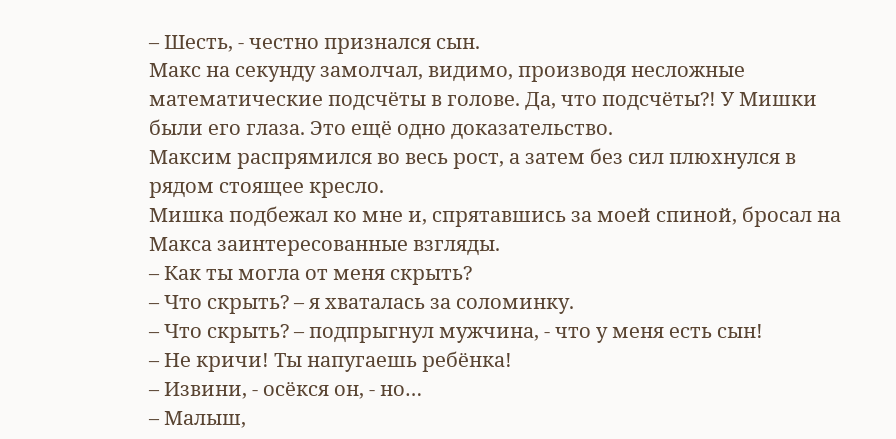– Шесть, - честно признался сын.
Макс на секунду замолчал, видимо, производя несложные математические подсчёты в голове. Да, что подсчёты?! У Мишки были его глаза. Это ещё одно доказательство.
Максим распрямился во весь рост, а затем без сил плюхнулся в рядом стоящее кресло.
Мишка подбежал ко мне и, спрятавшись за моей спиной, бросал на Макса заинтересованные взгляды.
– Как ты могла от меня скрыть?
– Что скрыть? – я хваталась за соломинку.
– Что скрыть? – подпрыгнул мужчина, - что у меня есть сын!
– Не кричи! Ты напугаешь ребёнка!
– Извини, - осёкся он, - но…
– Малыш,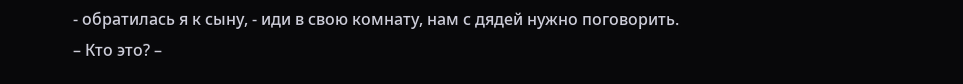- обратилась я к сыну, - иди в свою комнату, нам с дядей нужно поговорить.
– Кто это? –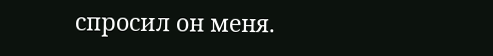спросил он меня.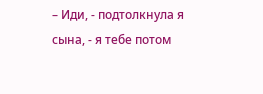– Иди, - подтолкнула я сына, - я тебе потом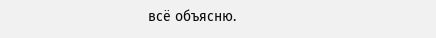всё объясню.